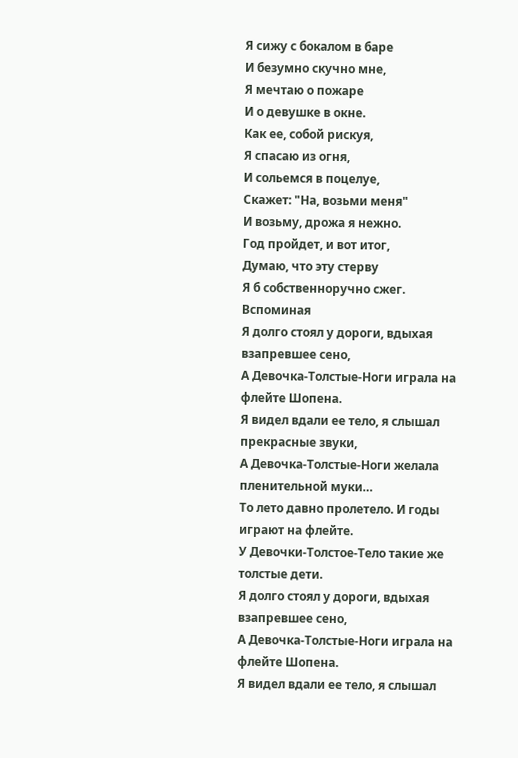Я сижу с бокалом в баре
И безумно скучно мне,
Я мечтаю о пожаре
И о девушке в окне.
Как ее, собой рискуя,
Я спасаю из огня,
И сольемся в поцелуе,
Скажет: "На, возьми меня"
И возьму, дрожа я нежно.
Год пройдет, и вот итог,
Думаю, что эту стерву
Я б собственноручно cжег.
Вспоминая
Я долго стоял у дороги, вдыхая взапревшее сено,
А Девочка-Толстые-Ноги играла на флейте Шопена.
Я видел вдали ее тело, я слышал прекрасные звуки,
А Девочка-Толстые-Ноги желала пленительной муки…
То лето давно пролетело. И годы играют на флейте.
У Девочки-Толстое-Тело такие же толстые дети.
Я долго стоял у дороги, вдыхая взапревшее сено,
А Девочка-Толстые-Ноги играла на флейте Шопена.
Я видел вдали ее тело, я слышал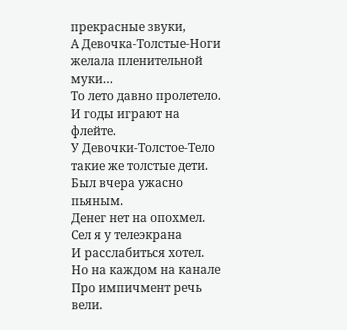прекрасные звуки,
А Девочка-Толстые-Ноги желала пленительной муки…
То лето давно пролетело. И годы играют на флейте.
У Девочки-Толстое-Тело такие же толстые дети.
Был вчера ужасно пьяным.
Денег нет на опохмел.
Сел я у телеэкрана
И расслабиться хотел.
Но на каждом на канале
Про импичмент речь вели.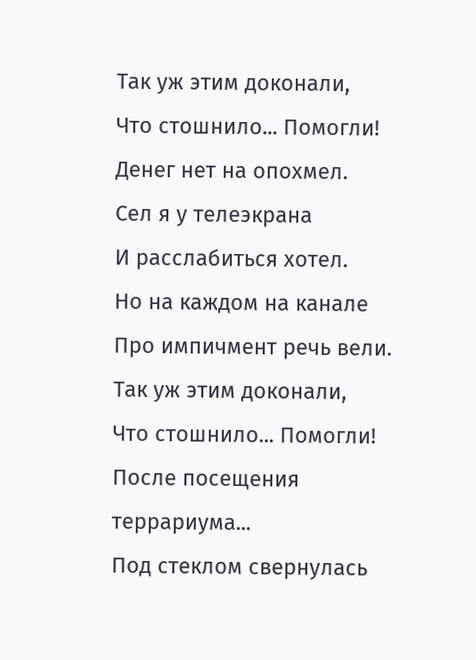Так уж этим доконали,
Что стошнило... Помогли!
Денег нет на опохмел.
Сел я у телеэкрана
И расслабиться хотел.
Но на каждом на канале
Про импичмент речь вели.
Так уж этим доконали,
Что стошнило... Помогли!
После посещения террариума...
Под стеклом свернулась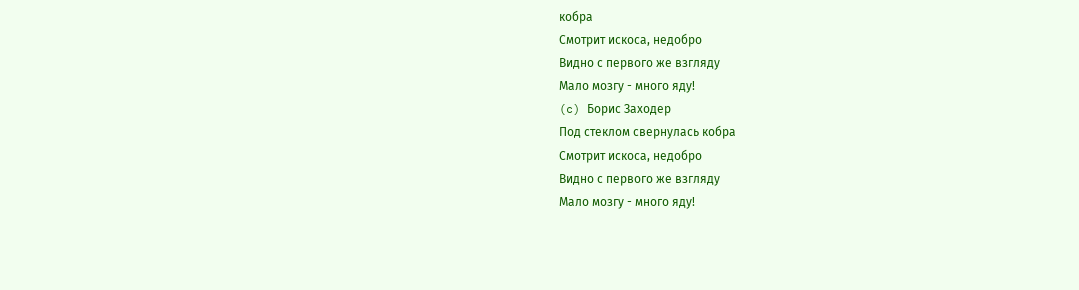кобра
Смотрит искоса, недобро
Видно с первого же взгляду
Мало мозгу - много яду!
(c) Борис Заходер
Под стеклом свернулась кобра
Смотрит искоса, недобро
Видно с первого же взгляду
Мало мозгу - много яду!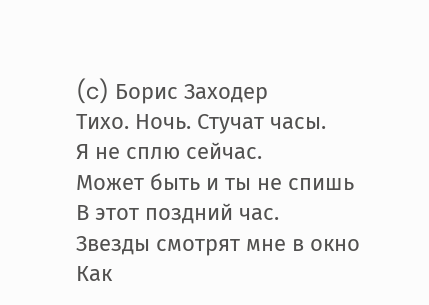(c) Борис Заходер
Тихо. Ночь. Стучат часы.
Я не сплю сейчас.
Может быть и ты не спишь
В этот поздний час.
Звезды смотрят мне в окно
Как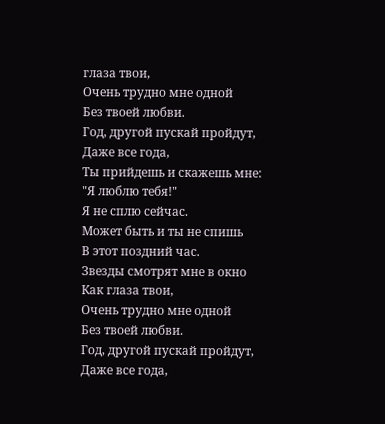глаза твои,
Очень трудно мне одной
Без твоей любви.
Год, другой пускай пройдут,
Даже все года,
Ты прийдешь и скажешь мне:
"Я люблю тебя!"
Я не сплю сейчас.
Может быть и ты не спишь
В этот поздний час.
Звезды смотрят мне в окно
Как глаза твои,
Очень трудно мне одной
Без твоей любви.
Год, другой пускай пройдут,
Даже все года,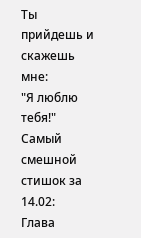Ты прийдешь и скажешь мне:
"Я люблю тебя!"
Самый смешной стишок за 14.02:
Глава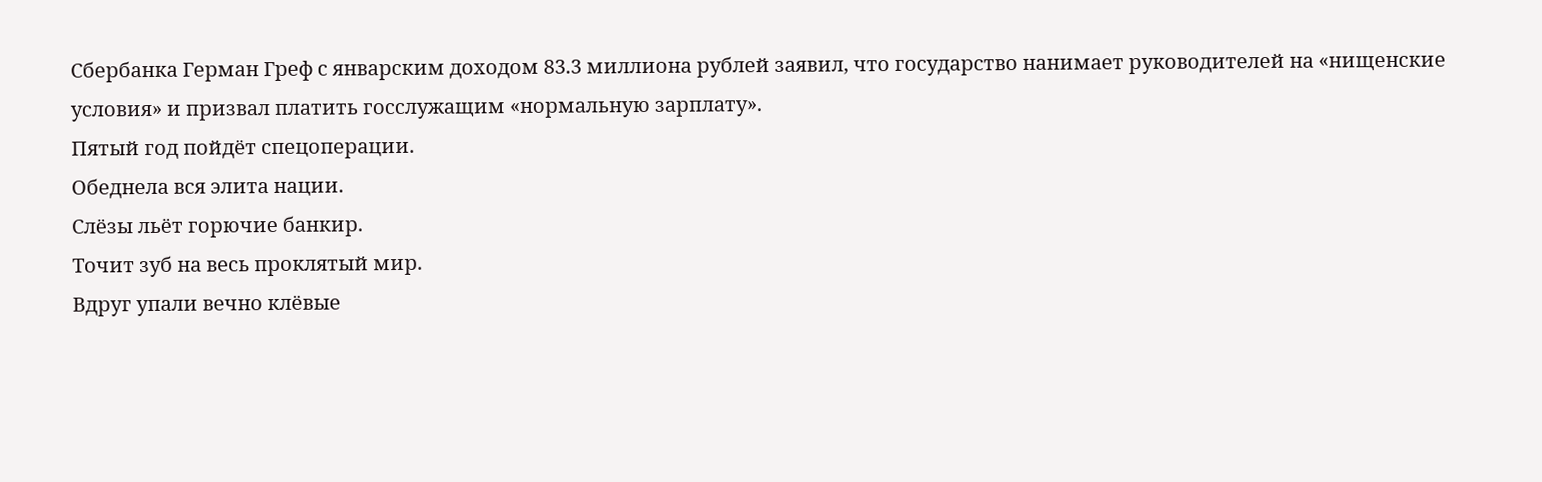Сбербанка Герман Греф с январским доходом 83.3 миллиона рублей заявил, что государство нанимает руководителей на «нищенские условия» и призвал платить госслужащим «нормальную зарплату».
Пятый год пойдёт спецоперации.
Обеднела вся элита нации.
Слёзы льёт горючие банкир.
Точит зуб на весь проклятый мир.
Вдруг упали вечно клёвые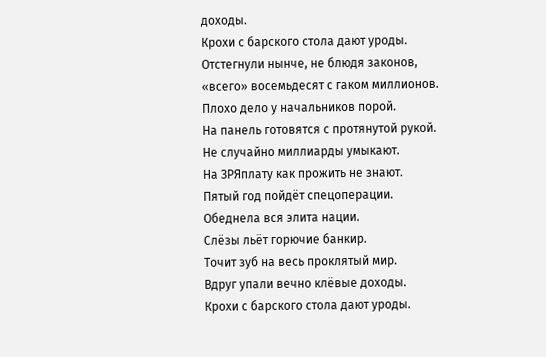доходы.
Крохи с барского стола дают уроды.
Отстегнули нынче, не блюдя законов,
«всего» восемьдесят с гаком миллионов.
Плохо дело у начальников порой.
На панель готовятся с протянутой рукой.
Не случайно миллиарды умыкают.
На ЗРЯплату как прожить не знают.
Пятый год пойдёт спецоперации.
Обеднела вся элита нации.
Слёзы льёт горючие банкир.
Точит зуб на весь проклятый мир.
Вдруг упали вечно клёвые доходы.
Крохи с барского стола дают уроды.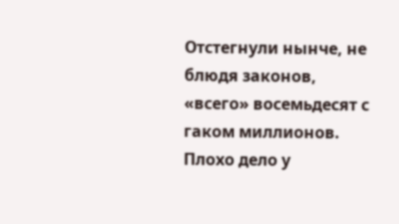Отстегнули нынче, не блюдя законов,
«всего» восемьдесят с гаком миллионов.
Плохо дело у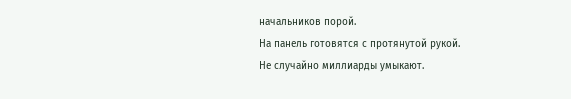начальников порой.
На панель готовятся с протянутой рукой.
Не случайно миллиарды умыкают.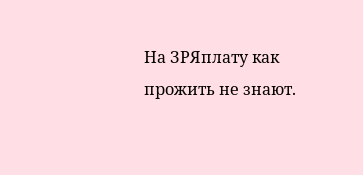На ЗРЯплату как прожить не знают.